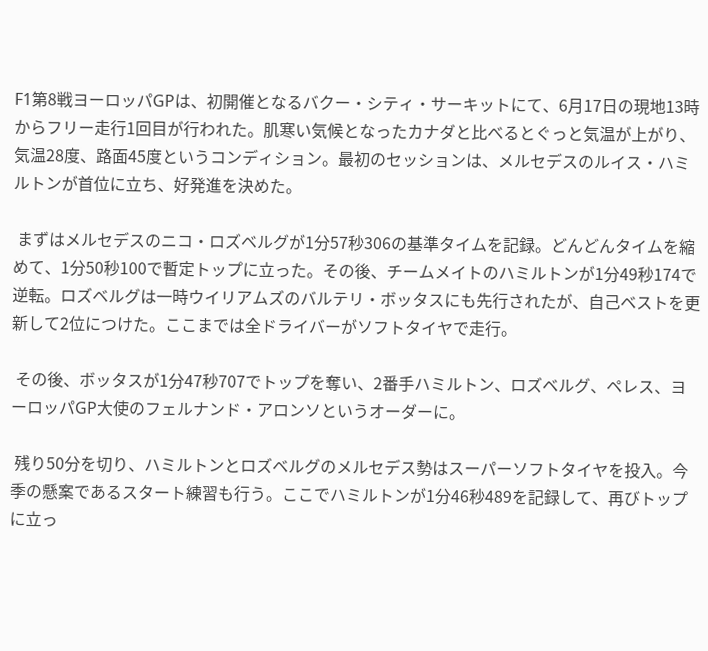F1第8戦ヨーロッパGPは、初開催となるバクー・シティ・サーキットにて、6月17日の現地13時からフリー走行1回目が行われた。肌寒い気候となったカナダと比べるとぐっと気温が上がり、気温28度、路面45度というコンディション。最初のセッションは、メルセデスのルイス・ハミルトンが首位に立ち、好発進を決めた。

 まずはメルセデスのニコ・ロズベルグが1分57秒306の基準タイムを記録。どんどんタイムを縮めて、1分50秒100で暫定トップに立った。その後、チームメイトのハミルトンが1分49秒174で逆転。ロズベルグは一時ウイリアムズのバルテリ・ボッタスにも先行されたが、自己ベストを更新して2位につけた。ここまでは全ドライバーがソフトタイヤで走行。

 その後、ボッタスが1分47秒707でトップを奪い、2番手ハミルトン、ロズベルグ、ペレス、ヨーロッパGP大使のフェルナンド・アロンソというオーダーに。

 残り50分を切り、ハミルトンとロズベルグのメルセデス勢はスーパーソフトタイヤを投入。今季の懸案であるスタート練習も行う。ここでハミルトンが1分46秒489を記録して、再びトップに立っ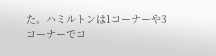た。ハミルトンは1コーナーや3コーナーでコ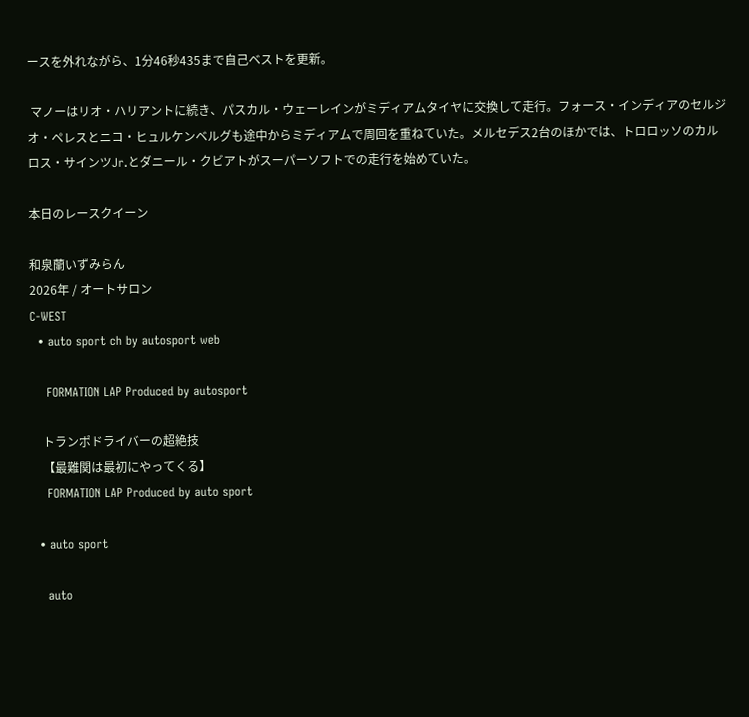ースを外れながら、1分46秒435まで自己ベストを更新。

 マノーはリオ・ハリアントに続き、パスカル・ウェーレインがミディアムタイヤに交換して走行。フォース・インディアのセルジオ・ペレスとニコ・ヒュルケンベルグも途中からミディアムで周回を重ねていた。メルセデス2台のほかでは、トロロッソのカルロス・サインツJr.とダニール・クビアトがスーパーソフトでの走行を始めていた。

本日のレースクイーン

和泉蘭いずみらん
2026年 / オートサロン
C-WEST
  • auto sport ch by autosport web

    FORMATION LAP Produced by autosport

    トランポドライバーの超絶技
    【最難関は最初にやってくる】
    FORMATION LAP Produced by auto sport

  • auto sport

    auto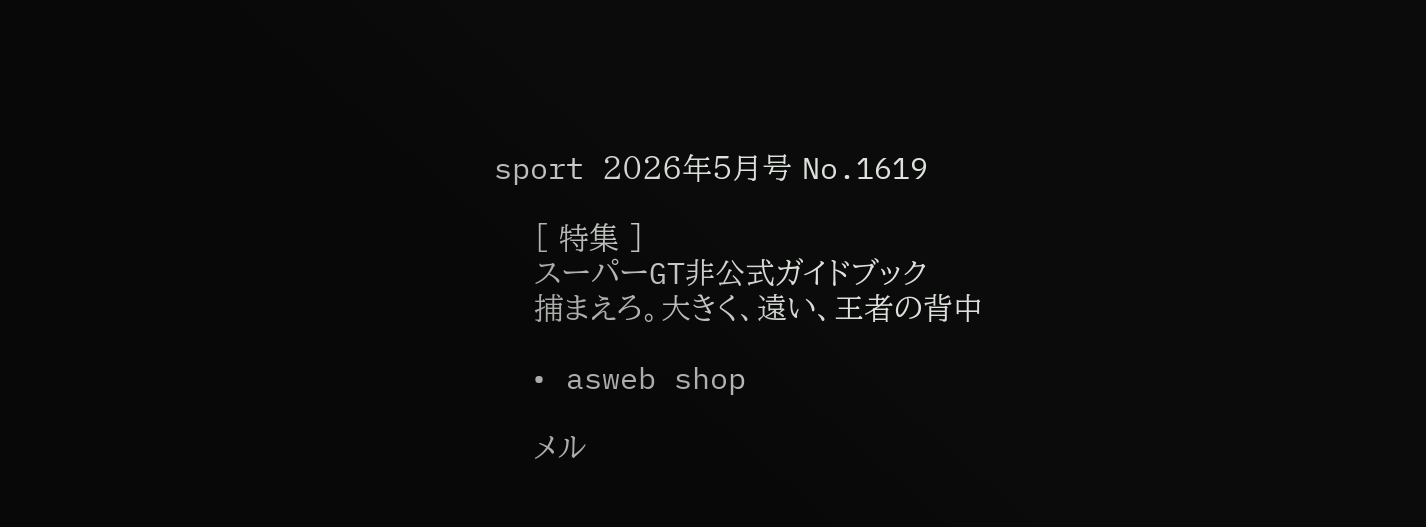sport 2026年5月号 No.1619

    [ 特集 ]
    スーパーGT非公式ガイドブック
    捕まえろ。大きく、遠い、王者の背中

  • asweb shop

    メル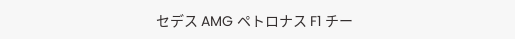セデス AMG ペトロナス F1 チー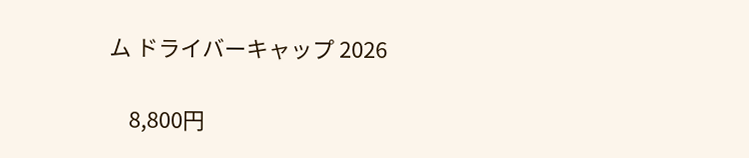ム ドライバーキャップ 2026

    8,800円